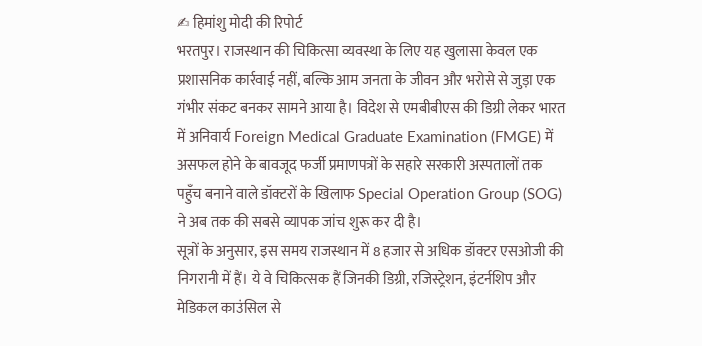✍ हिमांशु मोदी की रिपोर्ट
भरतपुर। राजस्थान की चिकित्सा व्यवस्था के लिए यह खुलासा केवल एक प्रशासनिक कार्रवाई नहीं, बल्कि आम जनता के जीवन और भरोसे से जुड़ा एक गंभीर संकट बनकर सामने आया है। विदेश से एमबीबीएस की डिग्री लेकर भारत में अनिवार्य Foreign Medical Graduate Examination (FMGE) में असफल होने के बावजूद फर्जी प्रमाणपत्रों के सहारे सरकारी अस्पतालों तक पहुँच बनाने वाले डॉक्टरों के खिलाफ Special Operation Group (SOG) ने अब तक की सबसे व्यापक जांच शुरू कर दी है।
सूत्रों के अनुसार, इस समय राजस्थान में 8 हजार से अधिक डॉक्टर एसओजी की निगरानी में हैं। ये वे चिकित्सक हैं जिनकी डिग्री, रजिस्ट्रेशन, इंटर्नशिप और मेडिकल काउंसिल से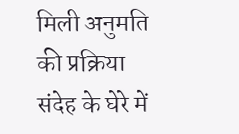मिली अनुमति की प्रक्रिया संदेह के घेरे में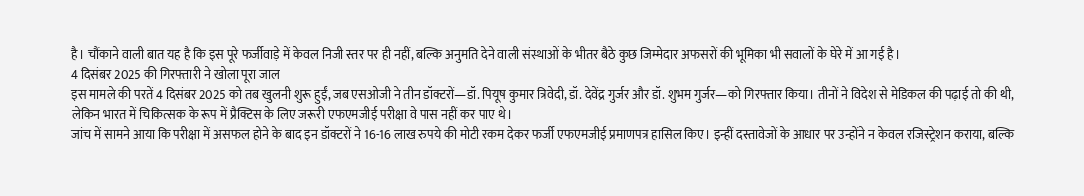है। चौंकाने वाली बात यह है कि इस पूरे फर्जीवाड़े में केवल निजी स्तर पर ही नहीं, बल्कि अनुमति देने वाली संस्थाओं के भीतर बैठे कुछ जिम्मेदार अफसरों की भूमिका भी सवालों के घेरे में आ गई है।
4 दिसंबर 2025 की गिरफ्तारी ने खोला पूरा जाल
इस मामले की परतें 4 दिसंबर 2025 को तब खुलनी शुरू हुईं, जब एसओजी ने तीन डॉक्टरों—डॉ. पियूष कुमार त्रिवेदी, डॉ. देवेंद्र गुर्जर और डॉ. शुभम गुर्जर—को गिरफ्तार किया। तीनों ने विदेश से मेडिकल की पढ़ाई तो की थी, लेकिन भारत में चिकित्सक के रूप में प्रैक्टिस के लिए जरूरी एफएमजीई परीक्षा वे पास नहीं कर पाए थे।
जांच में सामने आया कि परीक्षा में असफल होने के बाद इन डॉक्टरों ने 16-16 लाख रुपये की मोटी रकम देकर फर्जी एफएमजीई प्रमाणपत्र हासिल किए। इन्हीं दस्तावेजों के आधार पर उन्होंने न केवल रजिस्ट्रेशन कराया, बल्कि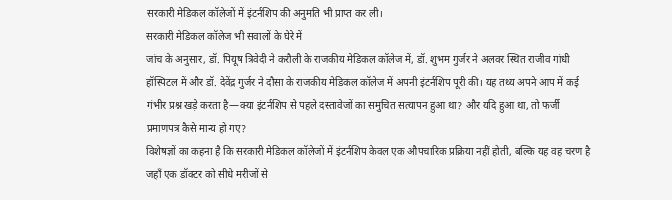सरकारी मेडिकल कॉलेजों में इंटर्नशिप की अनुमति भी प्राप्त कर ली।
सरकारी मेडिकल कॉलेज भी सवालों के घेरे में
जांच के अनुसार, डॉ. पियूष त्रिवेदी ने करौली के राजकीय मेडिकल कॉलेज में, डॉ. शुभम गुर्जर ने अलवर स्थित राजीव गांधी हॉस्पिटल में और डॉ. देवेंद्र गुर्जर ने दौसा के राजकीय मेडिकल कॉलेज में अपनी इंटर्नशिप पूरी की। यह तथ्य अपने आप में कई गंभीर प्रश्न खड़े करता है—क्या इंटर्नशिप से पहले दस्तावेजों का समुचित सत्यापन हुआ था? और यदि हुआ था, तो फर्जी प्रमाणपत्र कैसे मान्य हो गए?
विशेषज्ञों का कहना है कि सरकारी मेडिकल कॉलेजों में इंटर्नशिप केवल एक औपचारिक प्रक्रिया नहीं होती, बल्कि यह वह चरण है जहाँ एक डॉक्टर को सीधे मरीजों से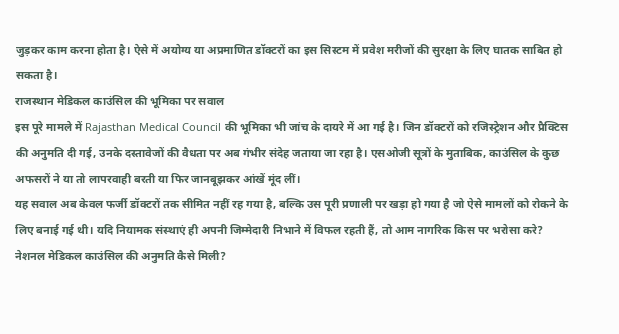जुड़कर काम करना होता है। ऐसे में अयोग्य या अप्रमाणित डॉक्टरों का इस सिस्टम में प्रवेश मरीजों की सुरक्षा के लिए घातक साबित हो सकता है।
राजस्थान मेडिकल काउंसिल की भूमिका पर सवाल
इस पूरे मामले में Rajasthan Medical Council की भूमिका भी जांच के दायरे में आ गई है। जिन डॉक्टरों को रजिस्ट्रेशन और प्रैक्टिस की अनुमति दी गई, उनके दस्तावेजों की वैधता पर अब गंभीर संदेह जताया जा रहा है। एसओजी सूत्रों के मुताबिक, काउंसिल के कुछ अफसरों ने या तो लापरवाही बरती या फिर जानबूझकर आंखें मूंद लीं।
यह सवाल अब केवल फर्जी डॉक्टरों तक सीमित नहीं रह गया है, बल्कि उस पूरी प्रणाली पर खड़ा हो गया है जो ऐसे मामलों को रोकने के लिए बनाई गई थी। यदि नियामक संस्थाएं ही अपनी जिम्मेदारी निभाने में विफल रहती हैं, तो आम नागरिक किस पर भरोसा करे?
नेशनल मेडिकल काउंसिल की अनुमति कैसे मिली?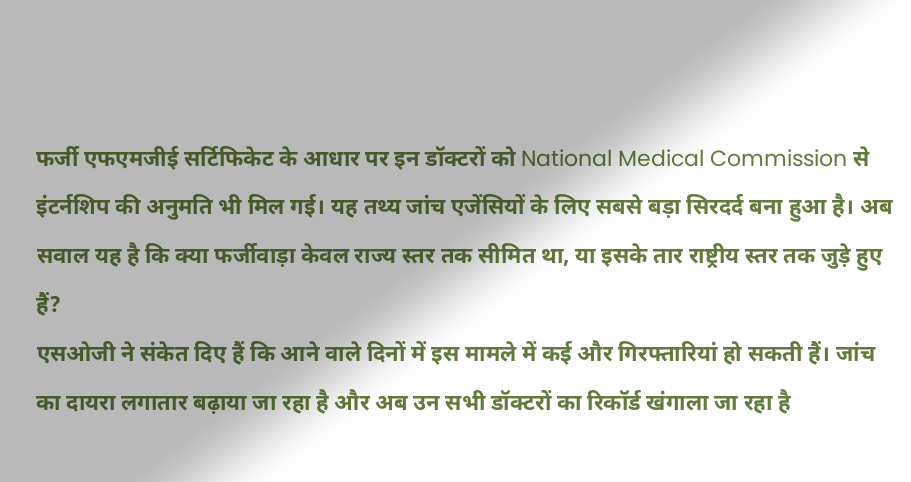फर्जी एफएमजीई सर्टिफिकेट के आधार पर इन डॉक्टरों को National Medical Commission से इंटर्नशिप की अनुमति भी मिल गई। यह तथ्य जांच एजेंसियों के लिए सबसे बड़ा सिरदर्द बना हुआ है। अब सवाल यह है कि क्या फर्जीवाड़ा केवल राज्य स्तर तक सीमित था, या इसके तार राष्ट्रीय स्तर तक जुड़े हुए हैं?
एसओजी ने संकेत दिए हैं कि आने वाले दिनों में इस मामले में कई और गिरफ्तारियां हो सकती हैं। जांच का दायरा लगातार बढ़ाया जा रहा है और अब उन सभी डॉक्टरों का रिकॉर्ड खंगाला जा रहा है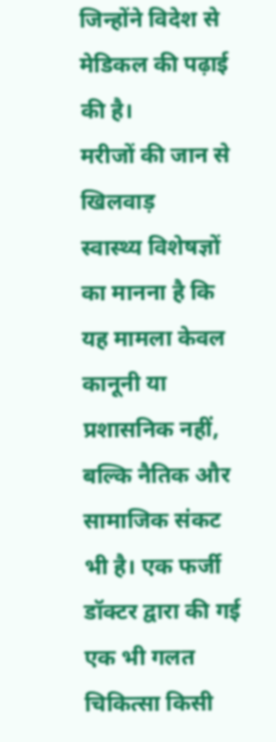जिन्होंने विदेश से मेडिकल की पढ़ाई की है।
मरीजों की जान से खिलवाड़
स्वास्थ्य विशेषज्ञों का मानना है कि यह मामला केवल कानूनी या प्रशासनिक नहीं, बल्कि नैतिक और सामाजिक संकट भी है। एक फर्जी डॉक्टर द्वारा की गई एक भी गलत चिकित्सा किसी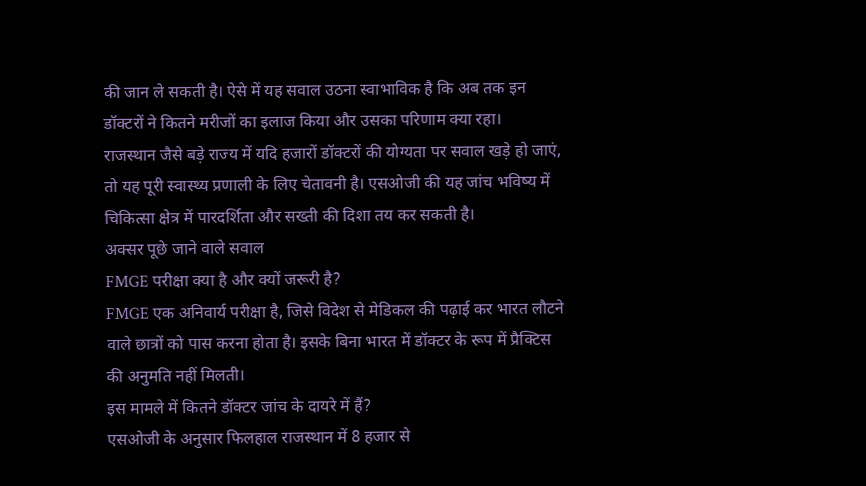की जान ले सकती है। ऐसे में यह सवाल उठना स्वाभाविक है कि अब तक इन डॉक्टरों ने कितने मरीजों का इलाज किया और उसका परिणाम क्या रहा।
राजस्थान जैसे बड़े राज्य में यदि हजारों डॉक्टरों की योग्यता पर सवाल खड़े हो जाएं, तो यह पूरी स्वास्थ्य प्रणाली के लिए चेतावनी है। एसओजी की यह जांच भविष्य में चिकित्सा क्षेत्र में पारदर्शिता और सख्ती की दिशा तय कर सकती है।
अक्सर पूछे जाने वाले सवाल
FMGE परीक्षा क्या है और क्यों जरूरी है?
FMGE एक अनिवार्य परीक्षा है, जिसे विदेश से मेडिकल की पढ़ाई कर भारत लौटने वाले छात्रों को पास करना होता है। इसके बिना भारत में डॉक्टर के रूप में प्रैक्टिस की अनुमति नहीं मिलती।
इस मामले में कितने डॉक्टर जांच के दायरे में हैं?
एसओजी के अनुसार फिलहाल राजस्थान में 8 हजार से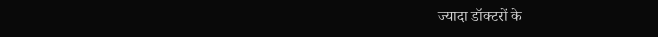ज्यादा डॉक्टरों के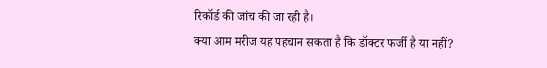रिकॉर्ड की जांच की जा रही है।
क्या आम मरीज यह पहचान सकता है कि डॉक्टर फर्जी है या नहीं?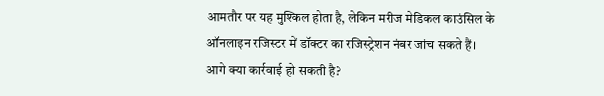आमतौर पर यह मुश्किल होता है, लेकिन मरीज मेडिकल काउंसिल के ऑनलाइन रजिस्टर में डॉक्टर का रजिस्ट्रेशन नंबर जांच सकते हैं।
आगे क्या कार्रवाई हो सकती है?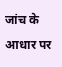जांच के आधार पर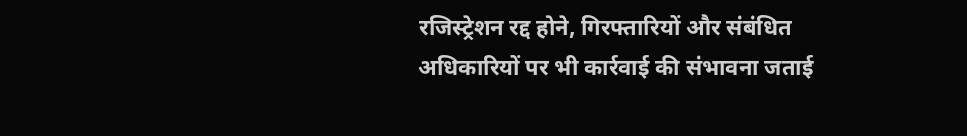रजिस्ट्रेशन रद्द होने, गिरफ्तारियों और संबंधित अधिकारियों पर भी कार्रवाई की संभावना जताई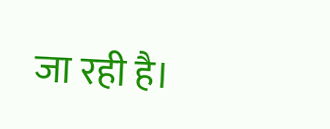जा रही है।